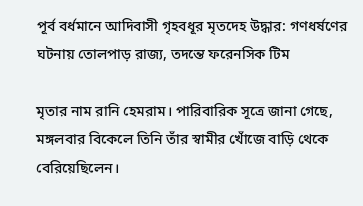পূর্ব বর্ধমানে আদিবাসী গৃহবধূর মৃতদেহ উদ্ধার: গণধর্ষণের ঘটনায় তোলপাড় রাজ্য, তদন্তে ফরেনসিক টিম

মৃতার নাম রানি হেমরাম। পারিবারিক সূত্রে জানা গেছে, মঙ্গলবার বিকেলে তিনি তাঁর স্বামীর খোঁজে বাড়ি থেকে বেরিয়েছিলেন।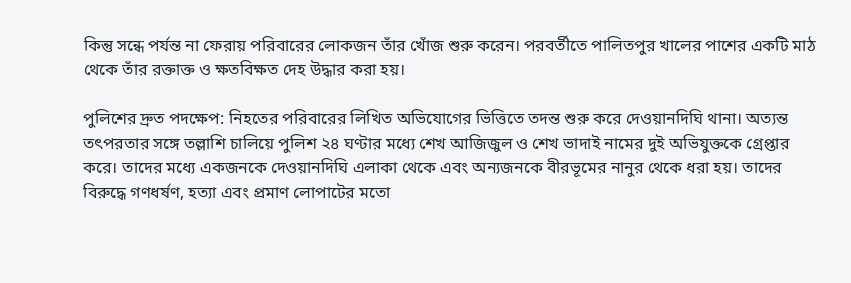কিন্তু সন্ধে পর্যন্ত না ফেরায় পরিবারের লোকজন তাঁর খোঁজ শুরু করেন। পরবর্তীতে পালিতপুর খালের পাশের একটি মাঠ থেকে তাঁর রক্তাক্ত ও ক্ষতবিক্ষত দেহ উদ্ধার করা হয়।

পুলিশের দ্রুত পদক্ষেপ: নিহতের পরিবারের লিখিত অভিযোগের ভিত্তিতে তদন্ত শুরু করে দেওয়ানদিঘি থানা। অত্যন্ত তৎপরতার সঙ্গে তল্লাশি চালিয়ে পুলিশ ২৪ ঘণ্টার মধ্যে শেখ আজিজুল ও শেখ ভাদাই নামের দুই অভিযুক্তকে গ্রেপ্তার করে। তাদের মধ্যে একজনকে দেওয়ানদিঘি এলাকা থেকে এবং অন্যজনকে বীরভূমের নানুর থেকে ধরা হয়। তাদের বিরুদ্ধে গণধর্ষণ, হত্যা এবং প্রমাণ লোপাটের মতো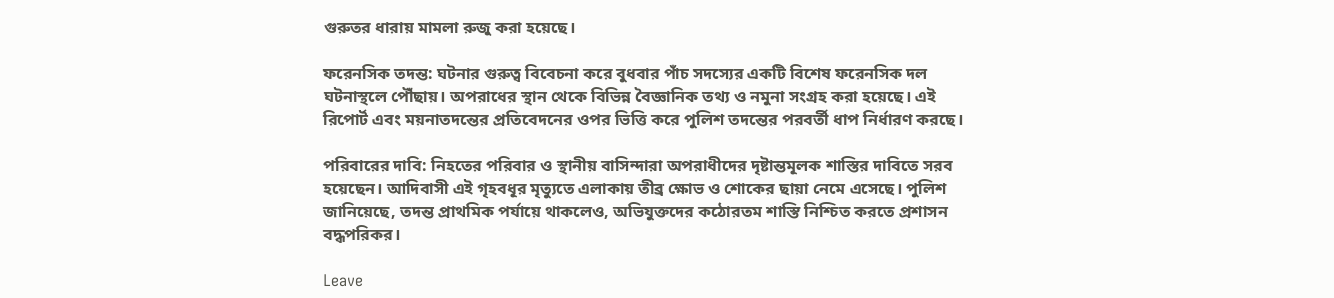গুরুতর ধারায় মামলা রুজু করা হয়েছে।

ফরেনসিক তদন্ত: ঘটনার গুরুত্ব বিবেচনা করে বুধবার পাঁচ সদস্যের একটি বিশেষ ফরেনসিক দল ঘটনাস্থলে পৌঁছায়। অপরাধের স্থান থেকে বিভিন্ন বৈজ্ঞানিক তথ্য ও নমুনা সংগ্রহ করা হয়েছে। এই রিপোর্ট এবং ময়নাতদন্তের প্রতিবেদনের ওপর ভিত্তি করে পুলিশ তদন্তের পরবর্তী ধাপ নির্ধারণ করছে।

পরিবারের দাবি: নিহতের পরিবার ও স্থানীয় বাসিন্দারা অপরাধীদের দৃষ্টান্তমূলক শাস্তির দাবিতে সরব হয়েছেন। আদিবাসী এই গৃহবধূর মৃত্যুতে এলাকায় তীব্র ক্ষোভ ও শোকের ছায়া নেমে এসেছে। পুলিশ জানিয়েছে, তদন্ত প্রাথমিক পর্যায়ে থাকলেও, অভিযুক্তদের কঠোরতম শাস্তি নিশ্চিত করতে প্রশাসন বদ্ধপরিকর।

Leave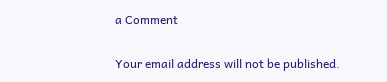a Comment

Your email address will not be published.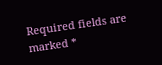Required fields are marked *